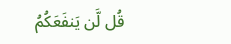قُل لَّن يَنفَعَكُمُ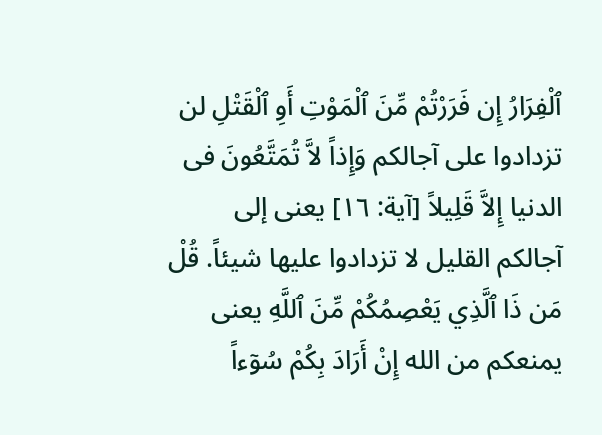ٱلْفِرَارُ إِن فَرَرْتُمْ مِّنَ ٱلْمَوْتِ أَوِ ٱلْقَتْلِ لن تزدادوا على آجالكم وَإِذاً لاَّ تُمَتَّعُونَ فى الدنيا إِلاَّ قَلِيلاً [آية: ١٦] يعنى إلى آجالكم القليل لا تزدادوا عليها شيئاً. قُلْ مَن ذَا ٱلَّذِي يَعْصِمُكُمْ مِّنَ ٱللَّهِ يعنى يمنعكم من الله إِنْ أَرَادَ بِكُمْ سُوۤءاً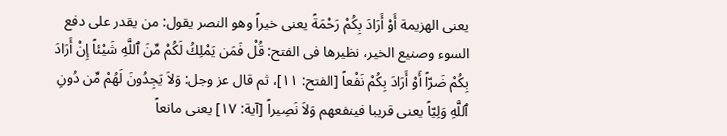يعنى الهزيمة أَوْ أَرَادَ بِكُمْ رَحْمَةً يعنى خيراً وهو النصر يقول: من يقدر على دفع السوء وصنيع الخير، نظيرها فى الفتح: قُلْ فَمَن يَمْلِكُ لَكُمْ مِّنَ ٱللَّهِ شَيْئاً إِنْ أَرَادَ بِكُمْ ضَرّاً أَوْ أَرَادَ بِكُمْ نَفْعاً [الفتح: ١١]، ثم قال عز وجل: وَلاَ يَجِدُونَ لَهُمْ مِّن دُونِ ٱللَّهِ وَلِيّاً يعنى قريبا فينفعهم وَلاَ نَصِيراً [آية: ١٧] يعنى مانعاً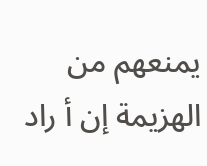يمنعهم من الهزيمة إن أ راد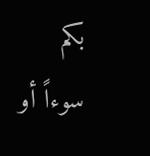بكم سوءاً أو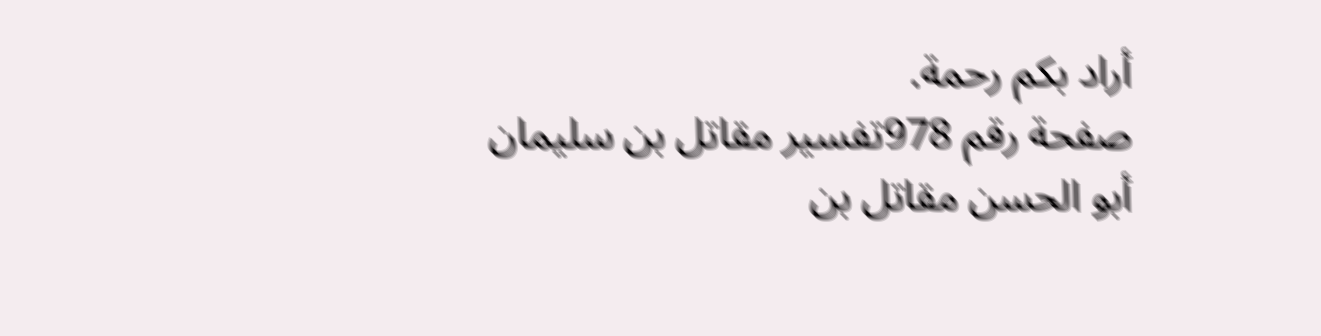أراد بكم رحمة.
صفحة رقم 978تفسير مقاتل بن سليمان
أبو الحسن مقاتل بن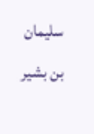سليمان بن بشير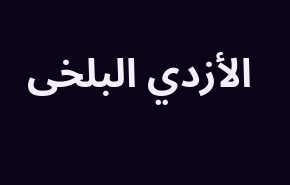الأزدي البلخى